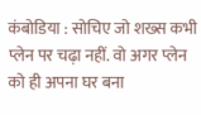कंबोडिया : सोचिए जो शख्स कभी प्लेन पर चढ़ा नहीं. वो अगर प्लेन को ही अपना घर बना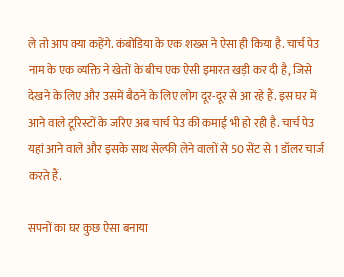ले तो आप क्या कहेंगे. कंबोडिया के एक शख्स ने ऐसा ही किया है. चार्च पेउ नाम के एक व्यक्ति ने खेतों के बीच एक ऐसी इमारत खड़ी कर दी है, जिसे देखने के लिए और उसमें बैठने के लिए लोग दूर-दूर से आ रहे हैं. इस घर में आने वाले टूरिस्टों के जरिए अब चार्च पेउ की कमाई भी हो रही है. चार्च पेउ यहां आने वाले और इसके साथ सेल्फी लेने वालों से 50 सेंट से 1 डॉलर चार्ज करते हैं.

सपनों का घर कुछ ऐसा बनाया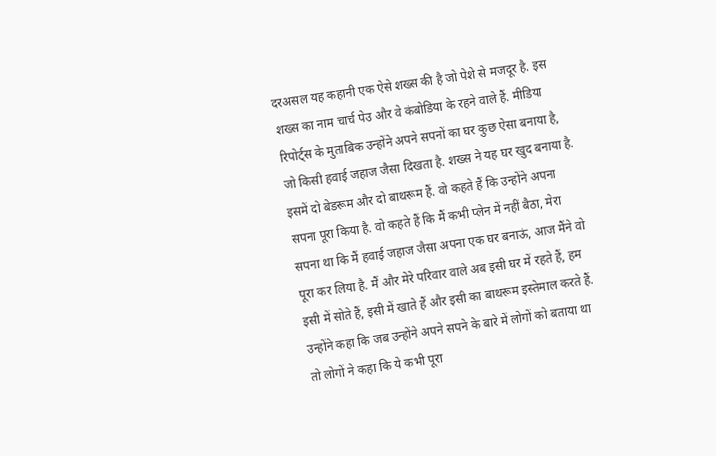दरअसल यह कहानी एक ऐसे शख्स की है जो पेशे से मजदूर है. इस शख्स का नाम चार्च पेउ और वे कंबोडिया के रहने वाले हैं. मीडिया रिपोर्ट्स के मुताबिक उन्होंने अपने सपनों का घर कुछ ऐसा बनाया है, जो किसी हवाई जहाज जैसा दिखता है. शख्स ने यह घर खुद बनाया है. इसमें दो बेडरूम और दो बाथरूम हैं. वो कहते हैं कि उन्होंने अपना सपना पूरा किया है. वो कहते हैं कि मैं कभी प्लेन में नहीं बैठा, मेरा सपना था कि मैं हवाई जहाज जैसा अपना एक घर बनाऊं, आज मैंने वो पूरा कर लिया है. मैं और मेरे परिवार वाले अब इसी घर में रहते हैं, हम इसी में सोते हैं, इसी में खाते हैं और इसी का बाथरूम इस्तेमाल करते हैं. उन्होंने कहा कि जब उन्होंने अपने सपने के बारे में लोगों को बताया था तो लोगों ने कहा कि ये कभी पूरा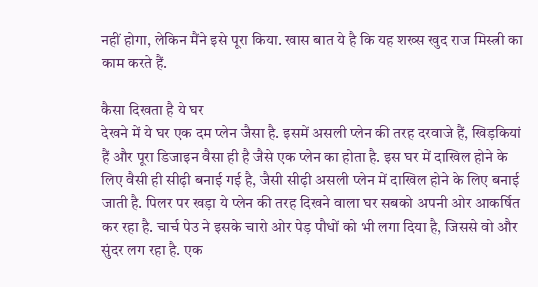नहीं होगा, लेकिन मैंने इसे पूरा किया. खास बात ये है कि यह शख्स खुद राज मिस्त्री का काम करते हैं.

कैसा दिखता है ये घर
देखने में ये घर एक दम प्लेन जैसा है. इसमें असली प्लेन की तरह दरवाजे हैं, खिड़कियां हैं और पूरा डिजाइन वैसा ही है जैसे एक प्लेन का होता है. इस घर में दाखिल होने के लिए वैसी ही सीढ़ी बनाई गई है, जैसी सीढ़ी असली प्लेन में दाखिल होने के लिए बनाई जाती है. पिलर पर खड़ा ये प्लेन की तरह दिखने वाला घर सबको अपनी ओर आकर्षित कर रहा है. चार्च पेउ ने इसके चारो ओर पेड़ पौधों को भी लगा दिया है, जिससे वो और सुंदर लग रहा है. एक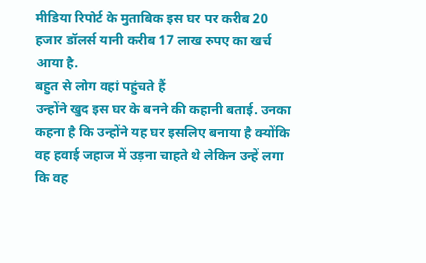मीडिया रिपोर्ट के मुताबिक इस घर पर करीब 20 हजार डॉलर्स यानी करीब 17 लाख रुपए का खर्च आया है.
बहुत से लोग वहां पहुंचते हैं
उन्होंने खुद इस घर के बनने की कहानी बताई. उनका कहना है कि उन्होंने यह घर इसलिए बनाया है क्योंकि वह हवाई जहाज में उड़ना चाहते थे लेकिन उन्हें लगा कि वह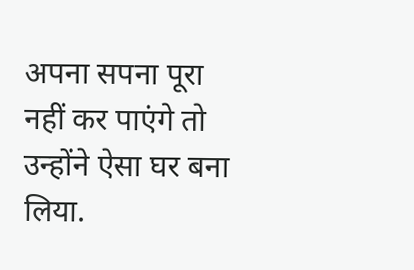अपना सपना पूरा नहीं कर पाएंगे तो उन्होंने ऐसा घर बना लिया.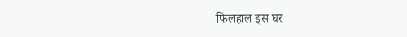फिलहाल इस घर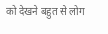को देखने बहुत से लोग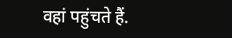वहां पहुंचते हैं.